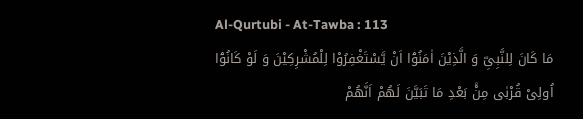Al-Qurtubi - At-Tawba : 113
مَا كَانَ لِلنَّبِیِّ وَ الَّذِیْنَ اٰمَنُوْۤا اَنْ یَّسْتَغْفِرُوْا لِلْمُشْرِكِیْنَ وَ لَوْ كَانُوْۤا اُولِیْ قُرْبٰى مِنْۢ بَعْدِ مَا تَبَیَّنَ لَهُمْ اَنَّهُمْ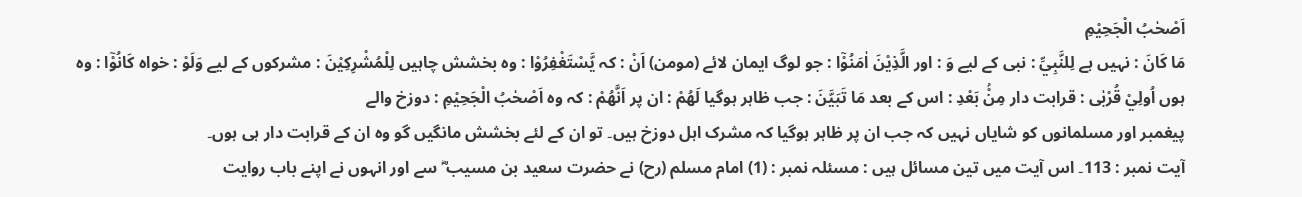اَصْحٰبُ الْجَحِیْمِ
مَا كَانَ : نہیں ہے لِلنَّبِيِّ : نبی کے لیے وَ : اور الَّذِيْنَ اٰمَنُوْٓا : جو لوگ ایمان لائے (مومن) اَنْ : کہ يَّسْتَغْفِرُوْا : وہ بخشش چاہیں لِلْمُشْرِكِيْنَ : مشرکوں کے لیے وَلَوْ : خواہ كَانُوْٓا : وہ ہوں اُولِيْ قُرْبٰى : قرابت دار مِنْۢ بَعْدِ : اس کے بعد مَا تَبَيَّنَ : جب ظاہر ہوگیا لَھُمْ : ان پر اَنَّھُمْ : کہ وہ اَصْحٰبُ الْجَحِيْمِ : دوزخ والے
پیغمبر اور مسلمانوں کو شایاں نہیں کہ جب ان پر ظاہر ہوگیا کہ مشرک اہل دوزخ ہیں۔ تو ان کے لئے بخشش مانگیں گو وہ ان کے قرابت دار ہی ہوں۔
آیت نمبر : 113۔ اس آیت میں تین مسائل ہیں : مسئلہ نمبر : (1) امام مسلم (رح) نے حضرت سعید بن مسیب ؓ سے اور انہوں نے اپنے باب روایت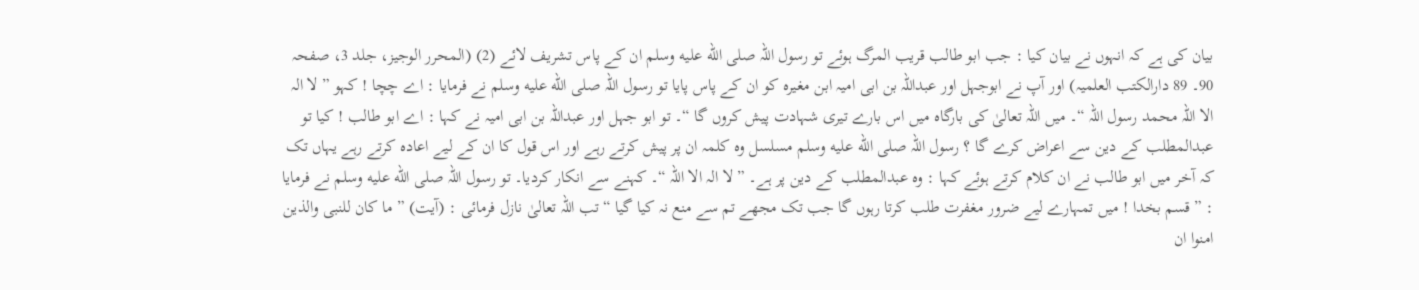بیان کی ہے کہ انہوں نے بیان کیا : جب ابو طالب قریب المرگ ہوئے تو رسول اللہ صلى الله عليه وسلم ان کے پاس تشریف لائے (2) (المحرر الوجیز، جلد 3، صفحہ 90۔ 89 دارالکتب العلمیہ) اور آپ نے ابوجہل اور عبداللہ بن ابی امیہ ابن مغیرہ کو ان کے پاس پایا تو رسول اللہ صلى الله عليه وسلم نے فرمایا : اے چچا ! کہو ” لا الہ الا اللہ محمد رسول اللہ “۔ میں اللہ تعالیٰ کی بارگاہ میں اس بارے تیری شہادت پیش کروں گا “۔ تو ابو جہل اور عبداللہ بن ابی امیہ نے کہا : اے ابو طالب ! کیا تو عبدالمطلب کے دین سے اعراض کرے گا ؟ رسول اللہ صلى الله عليه وسلم مسلسل وہ کلمہ ان پر پیش کرتے رہے اور اس قول کا ان کے لیے اعادہ کرتے رہے یہاں تک کہ آخر میں ابو طالب نے ان کلام کرتے ہوئے کہا : وہ عبدالمطلب کے دین پر ہے۔ ” لا الہ الا اللہ “۔ کہنے سے انکار کردیا۔ تو رسول اللہ صلى الله عليه وسلم نے فرمایا : ” قسم بخدا ! میں تمہارے لیے ضرور مغفرت طلب کرتا رہوں گا جب تک مجھے تم سے منع نہ کیا گیا “ تب اللہ تعالیٰ نازل فرمائی : (آیت) ” ما کان للنبی والذین امنوا ان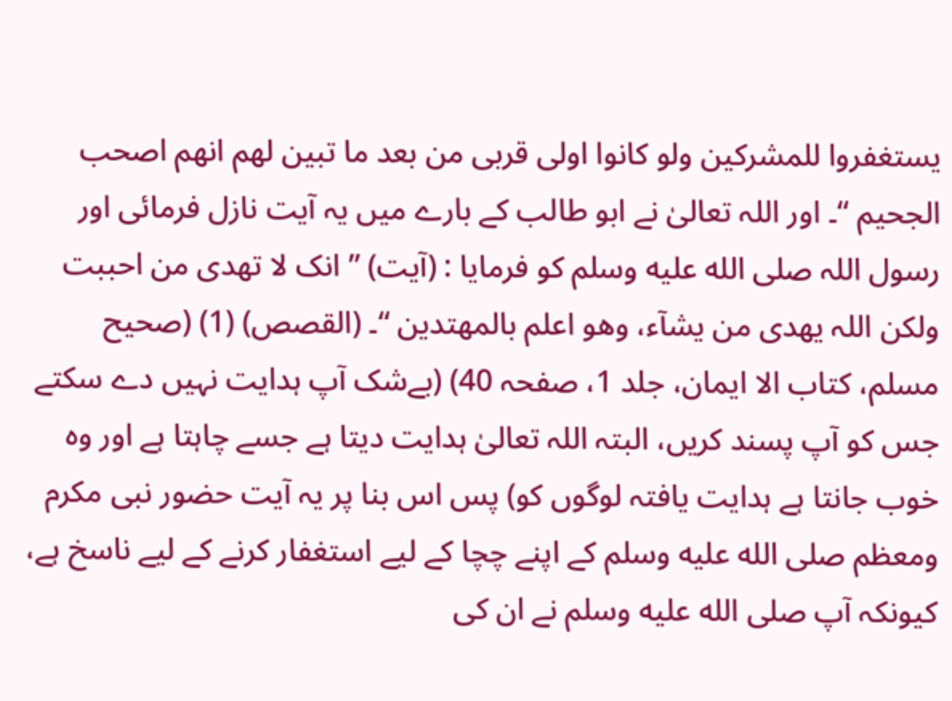یستغفروا للمشرکین ولو کانوا اولی قربی من بعد ما تبین لھم انھم اصحب الجحیم “۔ اور اللہ تعالیٰ نے ابو طالب کے بارے میں یہ آیت نازل فرمائی اور رسول اللہ صلى الله عليه وسلم کو فرمایا : (آیت) ” انک لا تھدی من احببت ولکن اللہ یھدی من یشآء، وھو اعلم بالمھتدین “۔ (القصص) (1) (صحیح مسلم، کتاب الا ایمان، جلد 1، صفحہ 40) (بےشک آپ ہدایت نہیں دے سکتے جس کو آپ پسند کریں، البتہ اللہ تعالیٰ ہدایت دیتا ہے جسے چاہتا ہے اور وہ خوب جانتا ہے ہدایت یافتہ لوگوں کو) پس اس بنا پر یہ آیت حضور نبی مکرم ومعظم صلى الله عليه وسلم کے اپنے چچا کے لیے استغفار کرنے کے لیے ناسخ ہے، کیونکہ آپ صلى الله عليه وسلم نے ان کی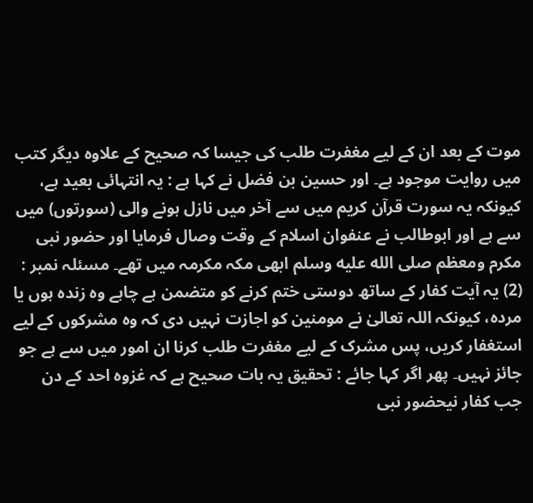موت کے بعد ان کے لیے مغفرت طلب کی جیسا کہ صحیح کے علاوہ دیگر کتب میں روایت موجود ہے۔ اور حسین بن فضل نے کہا ہے : یہ انتہائی بعید ہے، کیونکہ یہ سورت قرآن کریم میں سے آخر میں نازل ہونے والی (سورتوں) میں سے ہے اور ابوطالب نے عنفوان اسلام کے وقت وصال فرمایا اور حضور نبی مکرم ومعظم صلى الله عليه وسلم ابھی مکہ مکرمہ میں تھے۔ مسئلہ نمبر : (2) یہ آیت کفار کے ساتھ دوستی ختم کرنے کو متضمن ہے چاہے وہ زندہ ہوں یا مردہ، کیونکہ اللہ تعالیٰ نے مومنین کو اجازت نہیں دی کہ وہ مشرکوں کے لیے استغفار کریں، پس مشرک کے لیے مغفرت طلب کرنا ان امور میں سے ہے جو جائز نہیں۔ پھر اگر کہا جائے : تحقیق یہ بات صحیح ہے کہ غزوہ احد کے دن جب کفار نیحضور نبی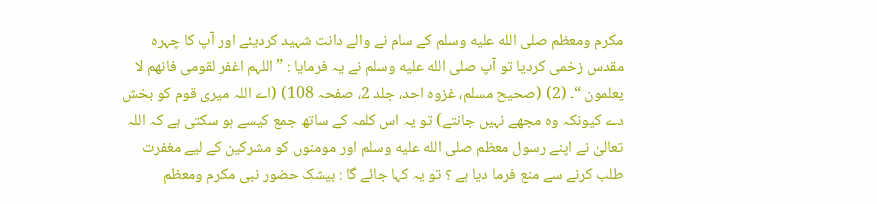مکرم ومعظم صلى الله عليه وسلم کے سام نے والے دانت شہید کردیئے اور آپ کا چہرہ مقدس زخمی کردیا تو آپ صلى الله عليه وسلم نے یہ فرمایا : ” اللہم اغفر لقومی فانھم لا یعلمون “۔ (2) (صحیح مسلم، غزوہ احد، جلد 2، صفحہ 108) (اے اللہ میری قوم کو بخش دے کیونکہ وہ مجھے نہیں جانتے) تو یہ اس کلمہ کے ساتھ جمع کیسے ہو سکتی ہے کہ اللہ تعالیٰ نے اپنے رسول معظم صلى الله عليه وسلم اور مومنوں کو مشرکین کے لیے مغفرت طلب کرنے سے منع فرما دیا ہے ؟ تو یہ کہا جائے گا : بیشک حضور نبی مکرم ومعظم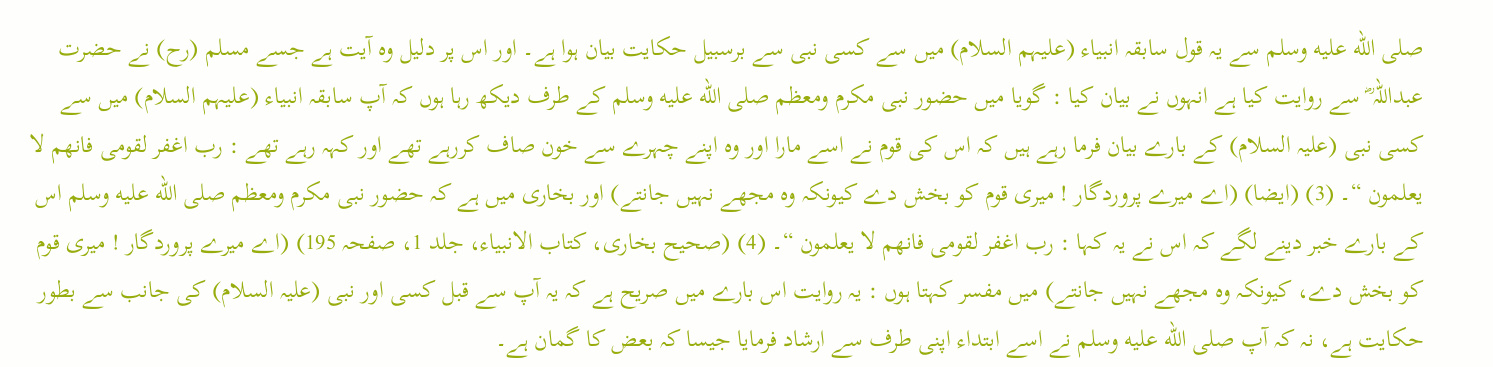صلى الله عليه وسلم سے یہ قول سابقہ انبیاء (علیہم السلام) میں سے کسی نبی سے برسبیل حکایت بیان ہوا ہے۔ اور اس پر دلیل وہ آیت ہے جسے مسلم (رح) نے حضرت عبداللہ ؓ سے روایت کیا ہے انہوں نے بیان کیا : گویا میں حضور نبی مکرم ومعظم صلى الله عليه وسلم کے طرف دیکھ رہا ہوں کہ آپ سابقہ انبیاء (علیہم السلام) میں سے کسی نبی (علیہ السلام) کے بارے بیان فرما رہے ہیں کہ اس کی قوم نے اسے مارا اور وہ اپنے چہرے سے خون صاف کررہے تھے اور کہہ رہے تھے : رب اغفر لقومی فانھم لا یعلمون “۔ (3) (ایضا) (اے میرے پروردگار ! میری قوم کو بخش دے کیونکہ وہ مجھے نہیں جانتے) اور بخاری میں ہے کہ حضور نبی مکرم ومعظم صلى الله عليه وسلم اس کے بارے خبر دینے لگے کہ اس نے یہ کہا : رب اغفر لقومی فانھم لا یعلمون “۔ (4) (صحیح بخاری، کتاب الانبیاء، جلد 1، صفحہ 195) (اے میرے پروردگار ! میری قوم کو بخش دے، کیونکہ وہ مجھے نہیں جانتے) میں مفسر کہتا ہوں : یہ روایت اس بارے میں صریح ہے کہ یہ آپ سے قبل کسی اور نبی (علیہ السلام) کی جانب سے بطور حکایت ہے، نہ کہ آپ صلى الله عليه وسلم نے اسے ابتداء اپنی طرف سے ارشاد فرمایا جیسا کہ بعض کا گمان ہے۔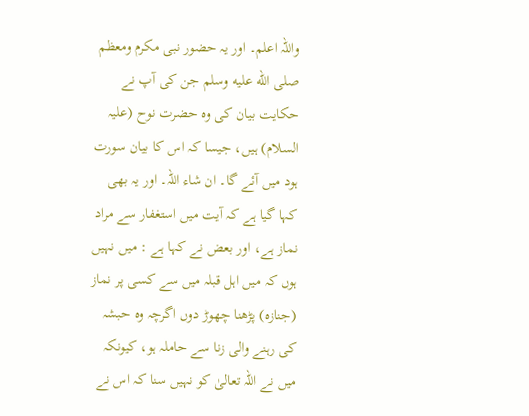واللہ اعلم۔ اور یہ حضور نبی مکرم ومعظم صلى الله عليه وسلم جن کی آپ نے حکایت بیان کی وہ حضرت نوح (علیہ السلام) ہیں، جیسا کہ اس کا بیان سورت ہود میں آئے گا۔ ان شاء اللہ۔ اور یہ بھی کہا گیا ہے کہ آیت میں استغفار سے مراد نماز ہے، اور بعض نے کہا ہے : میں نہیں ہوں کہ میں اہل قبلہ میں سے کسی پر نماز (جنازہ) پڑھنا چھوڑ دوں اگرچہ وہ حبشہ کی رہنے والی زنا سے حاملہ ہو، کیونکہ میں نے اللہ تعالیٰ کو نہیں سنا کہ اس نے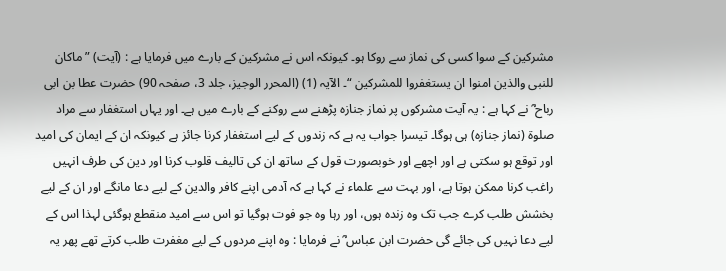مشرکین کے سوا کسی کی نماز سے روکا ہو۔ کیونکہ اس نے مشرکین کے بارے میں فرمایا ہے : (آیت) ” ماکان للنبی والذین امنوا ان یستغفروا للمشرکین “۔ الآیہ (1) (المحرر الوجیز، جلد 3، صفحہ 90) حضرت عطا بن ابی رباح ؓ نے کہا ہے : یہ آیت مشرکوں پر نماز جنازہ پڑھنے سے روکنے کے بارے میں ہے۔ اور یہاں استغفار سے مراد صلوۃ (نماز جنازہ) ہی ہوگا۔ تیسرا جواب یہ ہے کہ زندوں کے لیے استغفار کرنا جائز ہے کیونکہ ان کے ایمان کی امید اور توقع ہو سکتی ہے اور اچھے اور خوبصورت قول کے ساتھ ان کی تالیف قلوب کرنا اور دین کی طرف انہیں راغب کرنا ممکن ہوتا ہے، اور بہت سے علماء نے کہا ہے کہ آدمی اپنے کافر والدین کے لیے دعا مانگے اور ان کے لیے بخشش طلب کرے جب تک وہ زندہ ہوں، اور رہا وہ جو فوت ہوگیا تو اس سے امید منقطع ہوگئی لہذا اس کے لیے دعا نہیں کی جائے گی حضرت ابن عباس ؓ نے فرمایا : وہ اپنے مردوں کے لیے مغفرت طلب کرتے تھے پھر یہ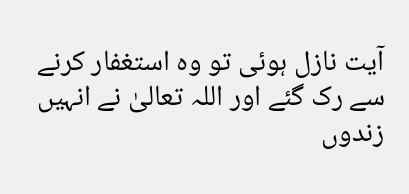آیت نازل ہوئی تو وہ استغفار کرنے سے رک گئے اور اللہ تعالیٰ نے انہیں زندوں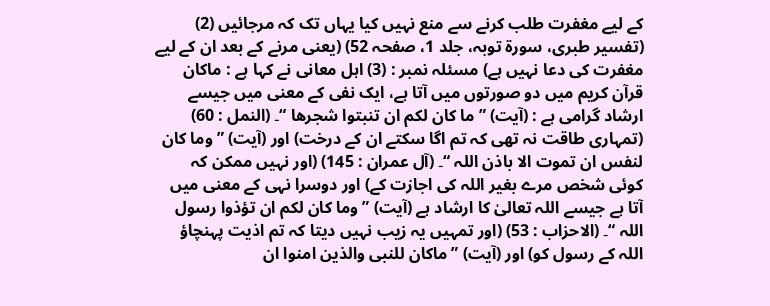کے لیے مغفرت طلب کرنے سے منع نہیں کیا یہاں تک کہ مرجائیں (2) (تفسیر طبری، سورة توبہ، جلد 1، صفحہ 52) (یعنی مرنے کے بعد ان کے لیے مغفرت کی دعا نہیں ہے) مسئلہ نمبر : (3) اہل معانی نے کہا ہے : ماکان قرآن کریم میں دو صورتوں میں آتا ہے، ایک نفی کے معنی میں جیسے ارشاد گرامی ہے : (آیت) ” ما کان لکم ان تنبتوا شجرھا “۔ (النمل : 60) (تمہاری طاقت نہ تھی کہ تم اگا سکتے ان کے درخت) اور (آیت) ” وما کان لنفس ان تموت الا باذن اللہ “۔ (آل عمران : 145) (اور نہیں ممکن کہ کوئی شخص مرے بغیر اللہ کی اجازت کے) اور دوسرا نہی کے معنی میں آتا ہے جیسے اللہ تعالیٰ کا ارشاد ہے (آیت) ” وما کان لکم ان تؤذوا رسول اللہ “۔ (الاحزاب : 53) (اور تمہیں یہ زیب نہیں دیتا کہ تم اذیت پہنچاؤ اللہ کے رسول کو) اور (آیت) ” ماکان للنبی والذین امنوا ان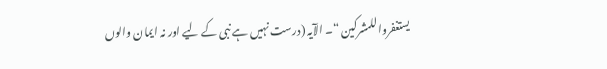یستغفروا للمشرکین “۔ الآیہ (درست نہیں ہے نبی کے لیے اور نہ ایمان والوں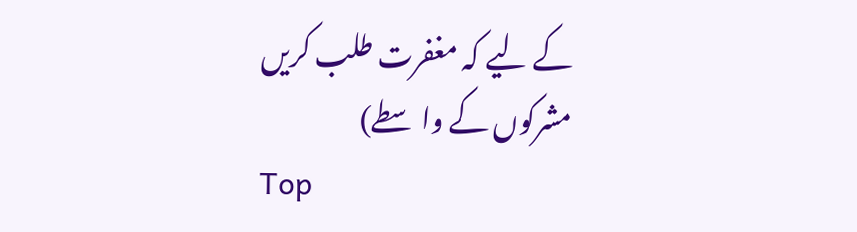کے لیے کہ مغفرت طلب کریں مشرکوں کے واسطے)
Top